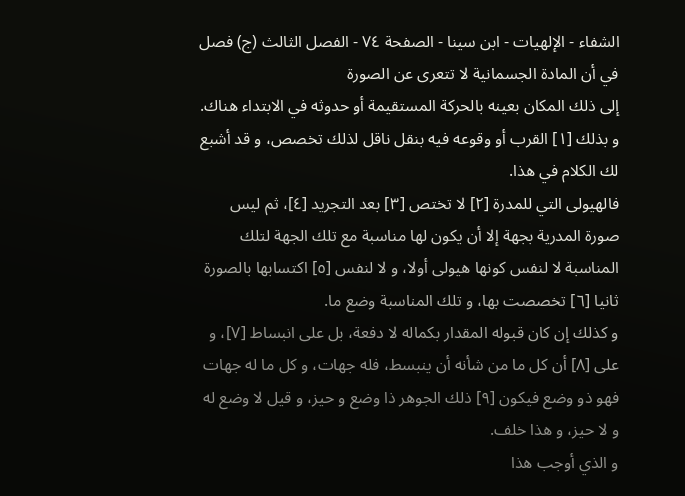الشفاء - الإلهيات - ابن سينا - الصفحة ٧٤ - الفصل الثالث (ج) فصل في أن المادة الجسمانية لا تتعرى عن الصورة
إلى ذلك المكان بعينه بالحركة المستقيمة أو حدوثه في الابتداء هناك. و بذلك [١] القرب أو وقوعه فيه بنقل ناقل لذلك تخصص، و قد أشبع لك الكلام في هذا.
فالهيولى التي للمدرة [٢] لا تختص [٣] بعد التجريد [٤]، ثم ليس صورة المدرية بجهة إلا أن يكون لها مناسبة مع تلك الجهة لتلك المناسبة لا لنفس كونها هيولى أولا، و لا لنفس [٥] اكتسابها بالصورة ثانيا [٦] تخصصت بها، و تلك المناسبة وضع ما.
و كذلك إن كان قبوله المقدار بكماله لا دفعة، بل على انبساط [٧]، و على [٨] أن كل ما من شأنه أن ينبسط، فله جهات، و كل ما له جهات فهو ذو وضع فيكون [٩] ذلك الجوهر ذا وضع و حيز، و قيل لا وضع له و لا حيز، و هذا خلف.
و الذي أوجب هذا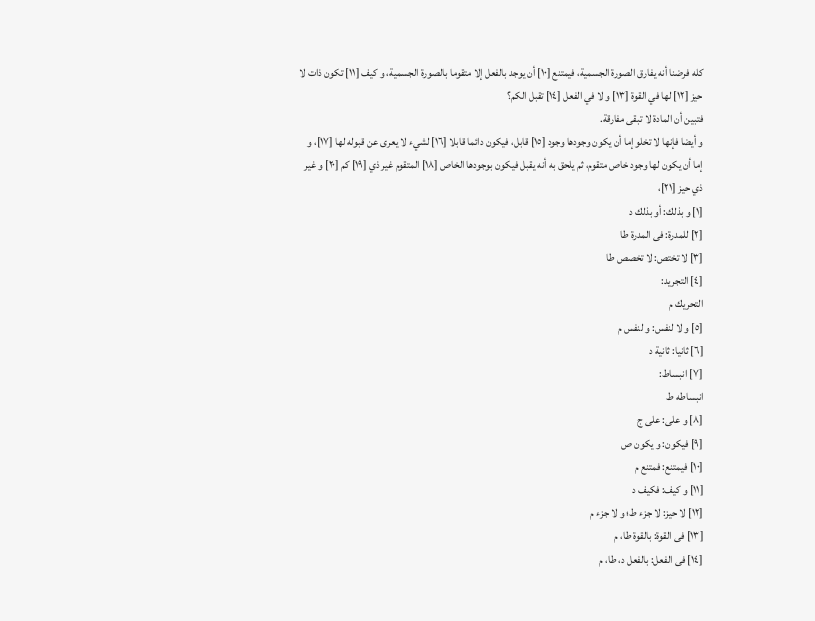كله فرضنا أنه يفارق الصورة الجسمية، فيمتنع [١٠] أن يوجد بالفعل إلا متقوما بالصورة الجسمية، و كيف [١١] تكون ذات لا حيز [١٢] لها في القوة [١٣] و لا في الفعل [١٤] تقبل الكم؟
فتبين أن المادة لا تبقى مفارقة.
و أيضا فإنها لا تخلو إما أن يكون وجودها وجود [١٥] قابل، فيكون دائما قابلا [١٦] لشيء لا يعرى عن قبوله لها [١٧]، و إما أن يكون لها وجود خاص متقوم، ثم يلحق به أنه يقبل فيكون بوجودها الخاص [١٨] المتقوم غير ذي [١٩] كم [٢٠] و غير ذي حيز [٢١]،
[١] و بذلك: أو بذلك د
[٢] للمدرة: فى المدرة طا
[٣] لا تختص: لا تخصص طا
[٤] التجريد:
التحريك م
[٥] و لا لنفس: و لنفس م
[٦] ثانيا: ثانية د
[٧] انبساط:
انبساطه ط
[٨] و على: على ج
[٩] فيكون: و يكون ص
[١٠] فيمتنع: فمتنع م
[١١] و كيف: فكيف د
[١٢] لا حيز: لا جزء ط؛ و لا جزء م
[١٣] فى القوة: بالقوة طا، م
[١٤] فى الفعل: بالفعل د، طا، م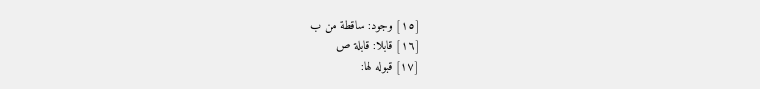[١٥] وجود: ساقطة من ب
[١٦] قابلا: قابلة ص
[١٧] قبوله لها: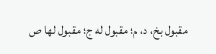مقبول بخ، د، م؛ مقبول له ج؛ مقبول لها ص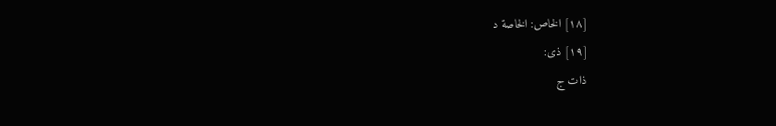[١٨] الخاص: الخاصة د
[١٩] ذى:
ذات ج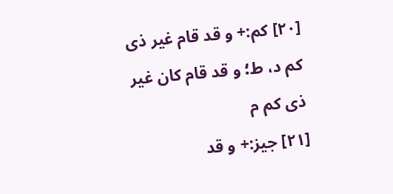[٢٠] كم:+ و قد قام غير ذى كم د، ط؛ و قد قام كان غير ذى كم م
[٢١] جيز:+ و قد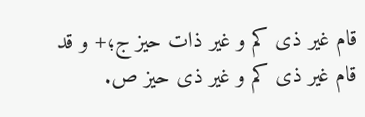قام غير ذى كم و غير ذات حيز ج؛+ و قد قام غير ذى كم و غير ذى حيز ص.